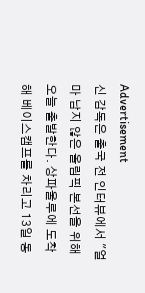Advertisement
신 감독은 출국 전 인터뷰에서 "얼마 남지 않은 올림픽 본선을 위해 오늘 출발한다. 상파울루에 도착해 베이스캠프를 차리고 13일 동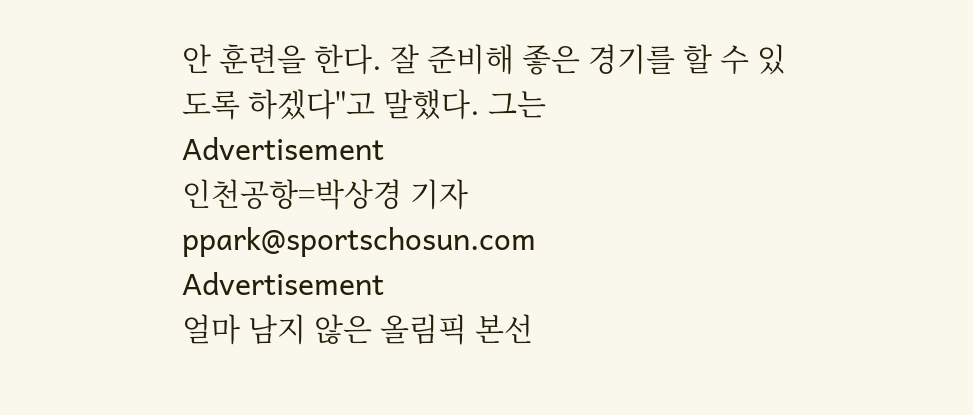안 훈련을 한다. 잘 준비해 좋은 경기를 할 수 있도록 하겠다"고 말했다. 그는
Advertisement
인천공항=박상경 기자 ppark@sportschosun.com
Advertisement
얼마 남지 않은 올림픽 본선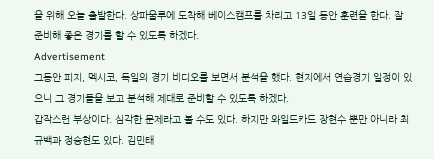을 위해 오늘 출발한다. 상파울루에 도착해 베이스캠프를 차리고 13일 동안 훈련을 한다. 잘 준비해 좋은 경기를 할 수 있도록 하겠다.
Advertisement
그동안 피지, 멕시코, 독일의 경기 비디오를 보면서 분석을 했다. 현지에서 연습경기 일정이 있으니 그 경기들을 보고 분석해 제대로 준비할 수 있도록 하겠다.
갑작스런 부상이다. 심각한 문제라고 볼 수도 있다. 하지만 와일드카드 장현수 뿐만 아니라 최규백과 정승현도 있다. 김민태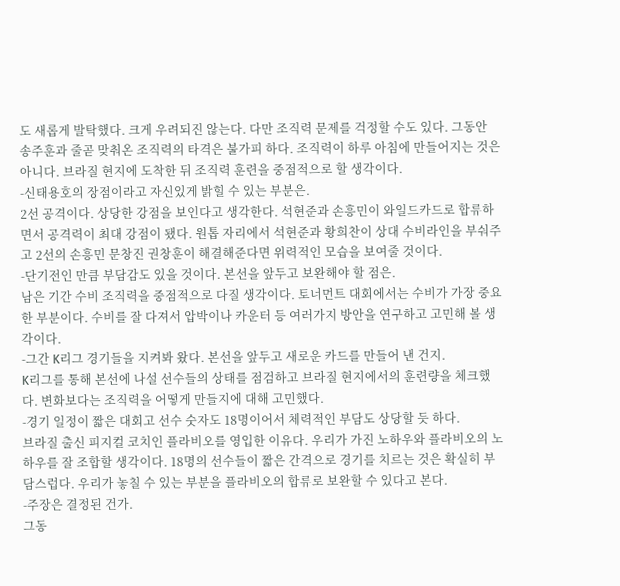도 새롭게 발탁했다. 크게 우려되진 않는다. 다만 조직력 문제를 걱정할 수도 있다. 그동안 송주훈과 줄곧 맞춰온 조직력의 타격은 불가피 하다. 조직력이 하루 아침에 만들어지는 것은 아니다. 브라질 현지에 도착한 뒤 조직력 훈련을 중점적으로 할 생각이다.
-신태용호의 장점이라고 자신있게 밝힐 수 있는 부분은.
2선 공격이다. 상당한 강점을 보인다고 생각한다. 석현준과 손흥민이 와일드카드로 합류하면서 공격력이 최대 강점이 됐다. 원톱 자리에서 석현준과 황희찬이 상대 수비라인을 부숴주고 2선의 손흥민 문창진 권창훈이 해결해준다면 위력적인 모습을 보여줄 것이다.
-단기전인 만큼 부담감도 있을 것이다. 본선을 앞두고 보완해야 할 점은.
남은 기간 수비 조직력을 중점적으로 다질 생각이다. 토너먼트 대회에서는 수비가 가장 중요한 부분이다. 수비를 잘 다져서 압박이나 카운터 등 여러가지 방안을 연구하고 고민해 볼 생각이다.
-그간 K리그 경기들을 지켜봐 왔다. 본선을 앞두고 새로운 카드를 만들어 낸 건지.
K리그를 통해 본선에 나설 선수들의 상태를 점검하고 브라질 현지에서의 훈련량을 체크했다. 변화보다는 조직력을 어떻게 만들지에 대해 고민했다.
-경기 일정이 짧은 대회고 선수 숫자도 18명이어서 체력적인 부담도 상당할 듯 하다.
브라질 출신 피지컬 코치인 플라비오를 영입한 이유다. 우리가 가진 노하우와 플라비오의 노하우를 잘 조합할 생각이다. 18명의 선수들이 짧은 간격으로 경기를 치르는 것은 확실히 부담스럽다. 우리가 놓칠 수 있는 부분을 플라비오의 합류로 보완할 수 있다고 본다.
-주장은 결정된 건가.
그동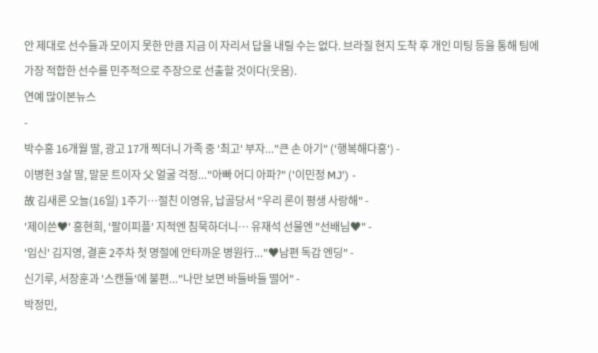안 제대로 선수들과 모이지 못한 만큼 지금 이 자리서 답을 내릴 수는 없다. 브라질 현지 도착 후 개인 미팅 등을 통해 팀에 가장 적합한 선수를 민주적으로 주장으로 선출할 것이다(웃음).
연예 많이본뉴스
-
박수홍 16개월 딸, 광고 17개 찍더니 가족 중 '최고' 부자..."큰 손 아기" ('행복해다홍') -
이병헌 3살 딸, 말문 트이자 父 얼굴 걱정..."아빠 어디 아파?" ('이민정 MJ') -
故 김새론 오늘(16일) 1주기…절친 이영유, 납골당서 "우리 론이 평생 사랑해" -
'제이쓴♥' 홍현희, '팔이피플' 지적엔 침묵하더니… 유재석 선물엔 "선배님♥" -
'임신' 김지영, 결혼 2주차 첫 명절에 안타까운 병원行..."♥남편 독감 엔딩" -
신기루, 서장훈과 '스캔들'에 불편..."나만 보면 바들바들 떨어" -
박정민,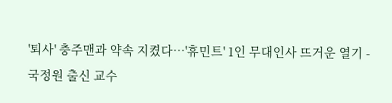'퇴사' 충주맨과 약속 지켰다…'휴민트' 1인 무대인사 뜨거운 열기 -
국정원 출신 교수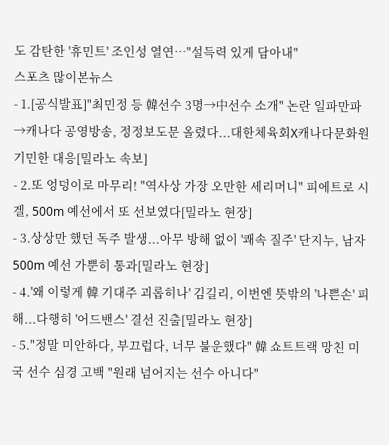도 감탄한 '휴민트' 조인성 열연…"설득력 있게 담아내"
스포츠 많이본뉴스
- 1.[공식발표]"최민정 등 韓선수 3명→中선수 소개" 논란 일파만파→캐나다 공영방송, 정정보도문 올렸다...대한체육회X캐나다문화원 기민한 대응[밀라노 속보]
- 2.또 엉덩이로 마무리! "역사상 가장 오만한 세리머니" 피에트로 시겔, 500m 예선에서 또 선보였다[밀라노 현장]
- 3.상상만 했던 독주 발생...아무 방해 없이 '쾌속 질주' 단지누, 남자 500m 예선 가뿐히 통과[밀라노 현장]
- 4.'왜 이렇게 韓 기대주 괴롭히나' 김길리, 이번엔 뜻밖의 '나쁜손' 피해...다행히 '어드밴스' 결선 진출[밀라노 현장]
- 5."정말 미안하다, 부끄럽다, 너무 불운했다" 韓 쇼트트랙 망친 미국 선수 심경 고백 "원래 넘어지는 선수 아니다"